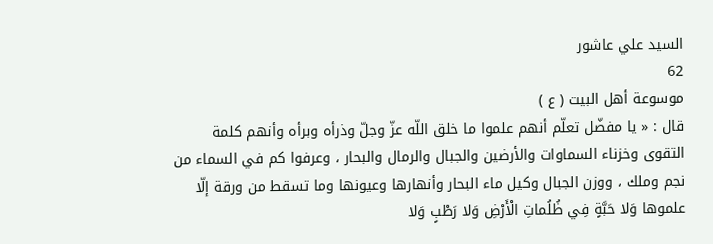السيد علي عاشور
62
موسوعة أهل البيت ( ع )
قال : « يا مفضّل تعلّم أنهم علموا ما خلق اللّه عزّ وجلّ وذرأه وبرأه وأنهم كلمة التقوى وخزناء السماوات والأرضين والجبال والرمال والبحار ، وعرفوا كم في السماء من نجم وملك ، ووزن الجبال وكيل ماء البحار وأنهارها وعيونها وما تسقط من ورقة إلّا علموها وَلا حَبَّةٍ فِي ظُلُماتِ الْأَرْضِ وَلا رَطْبٍ وَلا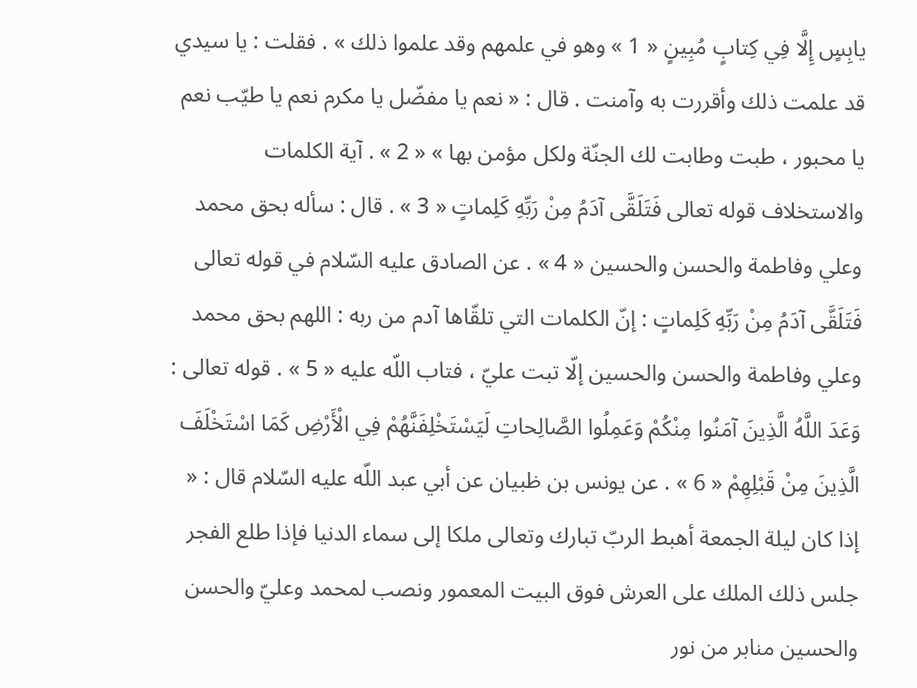يابِسٍ إِلَّا فِي كِتابٍ مُبِينٍ « 1 » وهو في علمهم وقد علموا ذلك » . فقلت : يا سيدي قد علمت ذلك وأقررت به وآمنت . قال : « نعم يا مفضّل يا مكرم نعم يا طيّب نعم يا محبور ، طبت وطابت لك الجنّة ولكل مؤمن بها » « 2 » . آية الكلمات والاستخلاف قوله تعالى فَتَلَقَّى آدَمُ مِنْ رَبِّهِ كَلِماتٍ « 3 » . قال : سأله بحق محمد وعلي وفاطمة والحسن والحسين « 4 » . عن الصادق عليه السّلام في قوله تعالى فَتَلَقَّى آدَمُ مِنْ رَبِّهِ كَلِماتٍ : إنّ الكلمات التي تلقّاها آدم من ربه : اللهم بحق محمد وعلي وفاطمة والحسن والحسين إلّا تبت عليّ ، فتاب اللّه عليه « 5 » . قوله تعالى : وَعَدَ اللَّهُ الَّذِينَ آمَنُوا مِنْكُمْ وَعَمِلُوا الصَّالِحاتِ لَيَسْتَخْلِفَنَّهُمْ فِي الْأَرْضِ كَمَا اسْتَخْلَفَ الَّذِينَ مِنْ قَبْلِهِمْ « 6 » . عن يونس بن ظبيان عن أبي عبد اللّه عليه السّلام قال : « إذا كان ليلة الجمعة أهبط الربّ تبارك وتعالى ملكا إلى سماء الدنيا فإذا طلع الفجر جلس ذلك الملك على العرش فوق البيت المعمور ونصب لمحمد وعليّ والحسن والحسين منابر من نور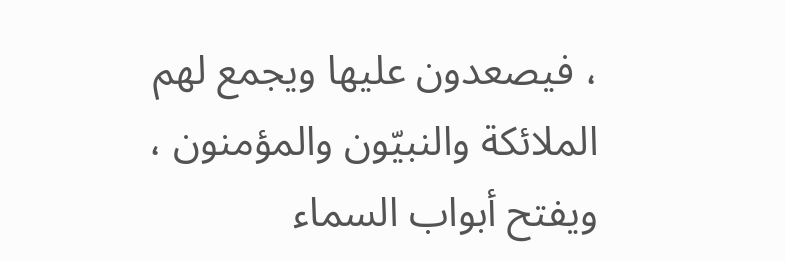، فيصعدون عليها ويجمع لهم الملائكة والنبيّون والمؤمنون ، ويفتح أبواب السماء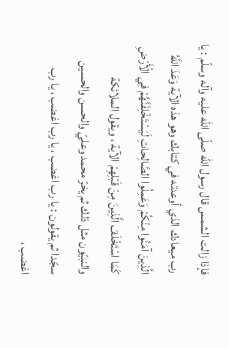فإذا زالت الشمس قال رسول اللّه صلّى اللّه عليه وآله وسلّم : يا رب ميعادك الذي أوعدته في كتابك وهو هذه الآية وَعَدَ اللَّهُ الَّذِينَ آمَنُوا مِنْكُمْ وَعَمِلُوا الصَّالِحاتِ لَيَسْتَخْلِفَنَّهُمْ فِي الْأَرْضِ كَمَا اسْتَخْلَفَ الَّذِينَ مِنْ قَبْلِهِمْ الآية ، ويقول الملائكة والنبيّون مثل ذلك ثم يخرّ محمد وعليّ والحسن والحسين سجّدا ثم يقولون : يا رب اغضب ، يا رب اغضب ، يا رب اغضب ،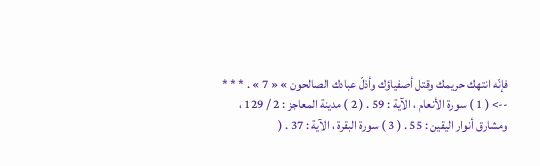فإنّه انتهك حريمك وقتل أصفياؤك وأذلّ عبادك الصالحون » « 7 » . * * *
--> ( 1 ) سورة الأنعام ، الآية : 59 . ( 2 ) مدينة المعاجز : 2 / 129 ، ومشارق أنوار اليقين : 55 . ( 3 ) سورة البقرة ، الآية : 37 . (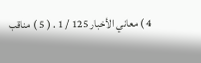4 ) معاني الأخبار 125 / 1 . ( 5 ) مناقب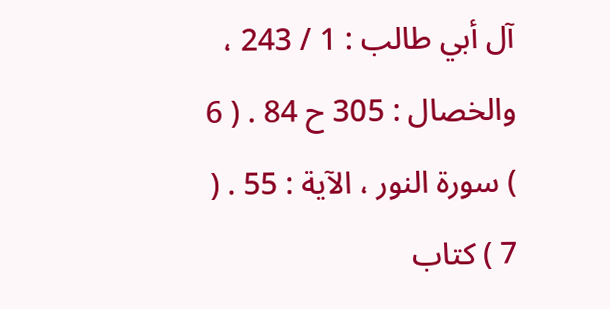آل أبي طالب : 1 / 243 ، والخصال : 305 ح 84 . ( 6 ) سورة النور ، الآية : 55 . ( 7 ) كتاب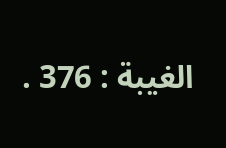الغيبة : 376 .